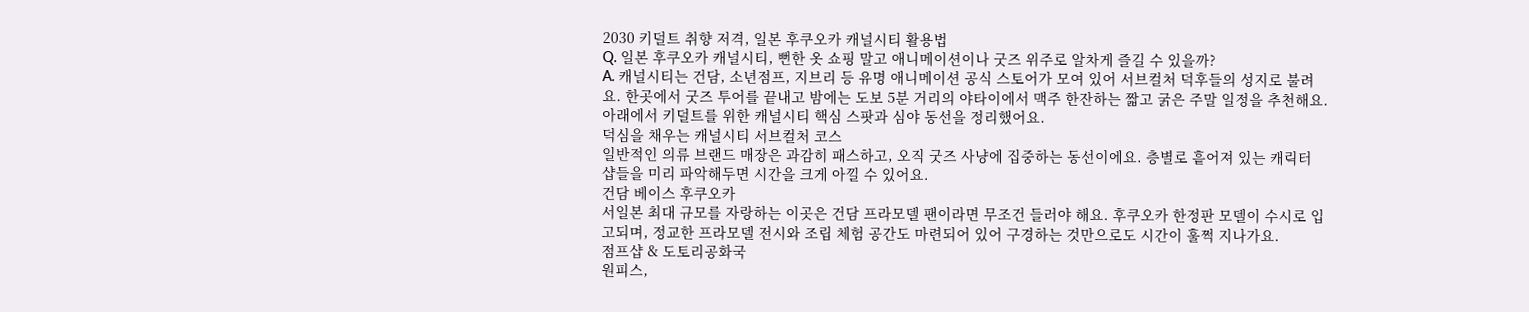2030 키덜트 취향 저격, 일본 후쿠오카 캐널시티 활용법
Q. 일본 후쿠오카 캐널시티, 뻔한 옷 쇼핑 말고 애니메이션이나 굿즈 위주로 알차게 즐길 수 있을까?
A. 캐널시티는 건담, 소년점프, 지브리 등 유명 애니메이션 공식 스토어가 모여 있어 서브컬처 덕후들의 성지로 불려요. 한곳에서 굿즈 투어를 끝내고 밤에는 도보 5분 거리의 야타이에서 맥주 한잔하는 짧고 굵은 주말 일정을 추천해요. 아래에서 키덜트를 위한 캐널시티 핵심 스팟과 심야 동선을 정리했어요.
덕심을 채우는 캐널시티 서브컬처 코스
일반적인 의류 브랜드 매장은 과감히 패스하고, 오직 굿즈 사냥에 집중하는 동선이에요. 층별로 흩어져 있는 캐릭터 샵들을 미리 파악해두면 시간을 크게 아낄 수 있어요.
건담 베이스 후쿠오카
서일본 최대 규모를 자랑하는 이곳은 건담 프라모델 팬이라면 무조건 들러야 해요. 후쿠오카 한정판 모델이 수시로 입고되며, 정교한 프라모델 전시와 조립 체험 공간도 마련되어 있어 구경하는 것만으로도 시간이 훌쩍 지나가요.
점프샵 & 도토리공화국
원피스,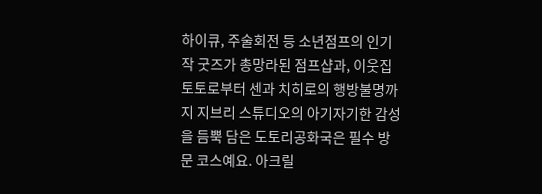하이큐, 주술회전 등 소년점프의 인기작 굿즈가 총망라된 점프샵과, 이웃집 토토로부터 센과 치히로의 행방불명까지 지브리 스튜디오의 아기자기한 감성을 듬뿍 담은 도토리공화국은 필수 방문 코스예요. 아크릴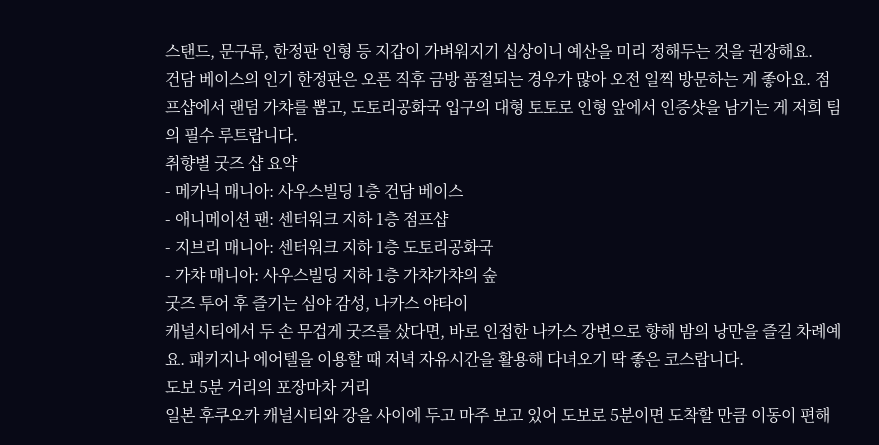스탠드, 문구류, 한정판 인형 등 지갑이 가벼워지기 십상이니 예산을 미리 정해두는 것을 권장해요.
건담 베이스의 인기 한정판은 오픈 직후 금방 품절되는 경우가 많아 오전 일찍 방문하는 게 좋아요. 점프샵에서 랜덤 가챠를 뽑고, 도토리공화국 입구의 대형 토토로 인형 앞에서 인증샷을 남기는 게 저희 팀의 필수 루트랍니다.
취향별 굿즈 샵 요약
- 메카닉 매니아: 사우스빌딩 1층 건담 베이스
- 애니메이션 팬: 센터워크 지하 1층 점프샵
- 지브리 매니아: 센터워크 지하 1층 도토리공화국
- 가챠 매니아: 사우스빌딩 지하 1층 가챠가챠의 숲
굿즈 투어 후 즐기는 심야 감성, 나카스 야타이
캐널시티에서 두 손 무겁게 굿즈를 샀다면, 바로 인접한 나카스 강변으로 향해 밤의 낭만을 즐길 차례예요. 패키지나 에어텔을 이용할 때 저녁 자유시간을 활용해 다녀오기 딱 좋은 코스랍니다.
도보 5분 거리의 포장마차 거리
일본 후쿠오카 캐널시티와 강을 사이에 두고 마주 보고 있어 도보로 5분이면 도착할 만큼 이동이 편해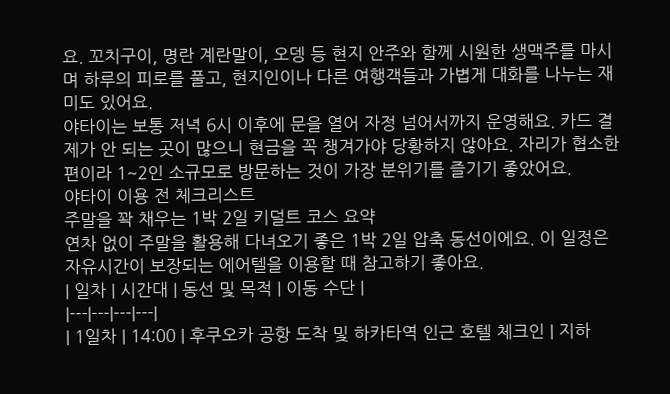요. 꼬치구이, 명란 계란말이, 오뎅 등 현지 안주와 함께 시원한 생맥주를 마시며 하루의 피로를 풀고, 현지인이나 다른 여행객들과 가볍게 대화를 나누는 재미도 있어요.
야타이는 보통 저녁 6시 이후에 문을 열어 자정 넘어서까지 운영해요. 카드 결제가 안 되는 곳이 많으니 현금을 꼭 챙겨가야 당황하지 않아요. 자리가 협소한 편이라 1~2인 소규모로 방문하는 것이 가장 분위기를 즐기기 좋았어요.
야타이 이용 전 체크리스트
주말을 꽉 채우는 1박 2일 키덜트 코스 요약
연차 없이 주말을 활용해 다녀오기 좋은 1박 2일 압축 동선이에요. 이 일정은 자유시간이 보장되는 에어텔을 이용할 때 참고하기 좋아요.
| 일차 | 시간대 | 동선 및 목적 | 이동 수단 |
|---|---|---|---|
| 1일차 | 14:00 | 후쿠오카 공항 도착 및 하카타역 인근 호텔 체크인 | 지하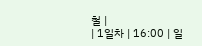철 |
| 1일차 | 16:00 | 일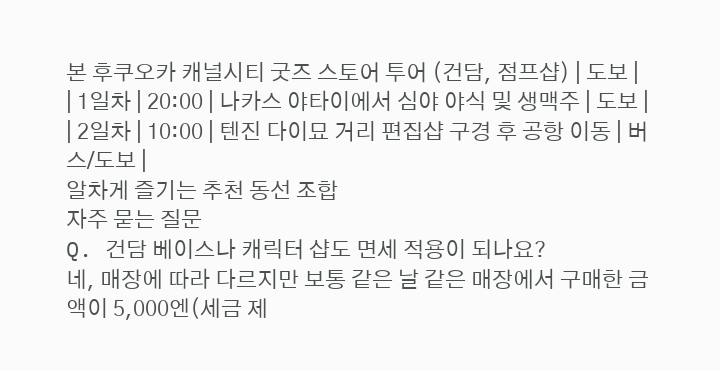본 후쿠오카 캐널시티 굿즈 스토어 투어 (건담, 점프샵) | 도보 |
| 1일차 | 20:00 | 나카스 야타이에서 심야 야식 및 생맥주 | 도보 |
| 2일차 | 10:00 | 텐진 다이묘 거리 편집샵 구경 후 공항 이동 | 버스/도보 |
알차게 즐기는 추천 동선 조합
자주 묻는 질문
Q. 건담 베이스나 캐릭터 샵도 면세 적용이 되나요?
네, 매장에 따라 다르지만 보통 같은 날 같은 매장에서 구매한 금액이 5,000엔(세금 제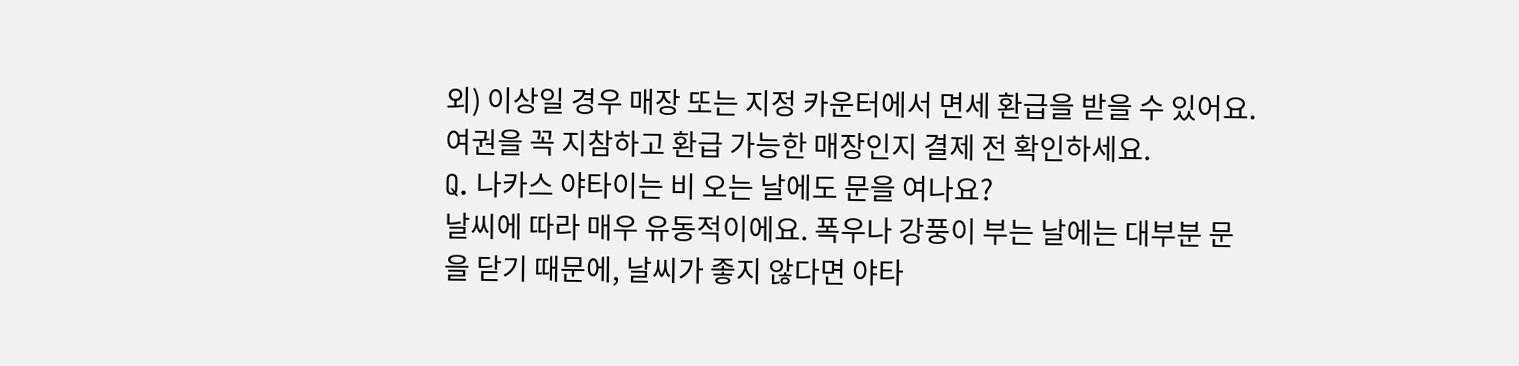외) 이상일 경우 매장 또는 지정 카운터에서 면세 환급을 받을 수 있어요. 여권을 꼭 지참하고 환급 가능한 매장인지 결제 전 확인하세요.
Q. 나카스 야타이는 비 오는 날에도 문을 여나요?
날씨에 따라 매우 유동적이에요. 폭우나 강풍이 부는 날에는 대부분 문을 닫기 때문에, 날씨가 좋지 않다면 야타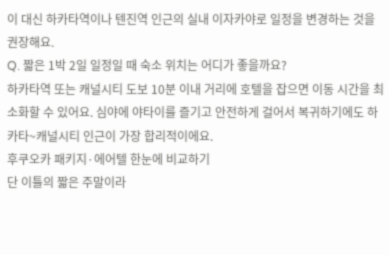이 대신 하카타역이나 텐진역 인근의 실내 이자카야로 일정을 변경하는 것을 권장해요.
Q. 짧은 1박 2일 일정일 때 숙소 위치는 어디가 좋을까요?
하카타역 또는 캐널시티 도보 10분 이내 거리에 호텔을 잡으면 이동 시간을 최소화할 수 있어요. 심야에 야타이를 즐기고 안전하게 걸어서 복귀하기에도 하카타~캐널시티 인근이 가장 합리적이에요.
후쿠오카 패키지·에어텔 한눈에 비교하기
단 이틀의 짧은 주말이라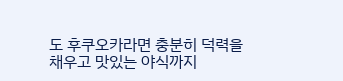도 후쿠오카라면 충분히 덕력을 채우고 맛있는 야식까지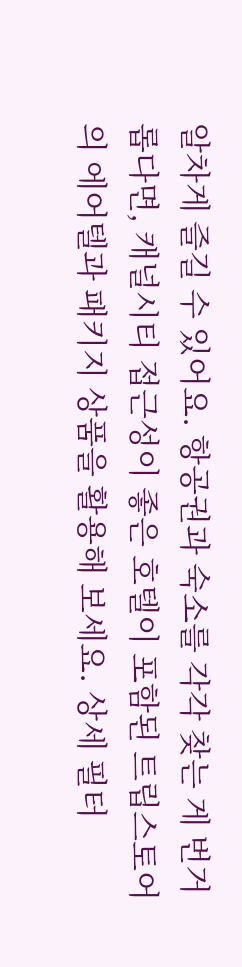알차게 즐길 수 있어요. 항공권과 숙소를 각각 찾는 게 번거롭다면, 캐널시티 접근성이 좋은 호텔이 포함된 트립스토어의 에어텔과 패키지 상품을 활용해 보세요. 상세 필터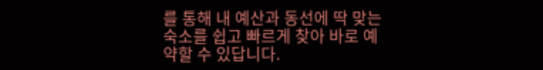를 통해 내 예산과 동선에 딱 맞는 숙소를 쉽고 빠르게 찾아 바로 예약할 수 있답니다.